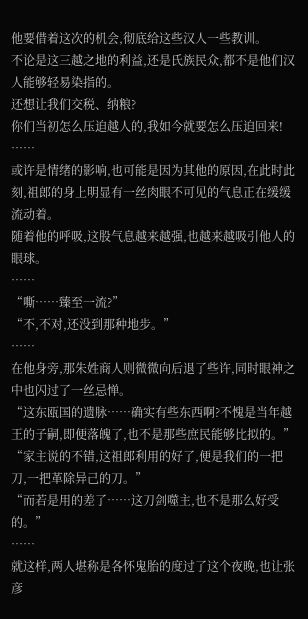他要借着这次的机会,彻底给这些汉人一些教训。
不论是这三越之地的利益,还是氏族民众,都不是他们汉人能够轻易染指的。
还想让我们交税、纳粮?
你们当初怎么压迫越人的,我如今就要怎么压迫回来!
……
或许是情绪的影响,也可能是因为其他的原因,在此时此刻,祖郎的身上明显有一丝肉眼不可见的气息正在缓缓流动着。
随着他的呼吸,这股气息越来越强,也越来越吸引他人的眼球。
……
“嘶……臻至一流?”
“不,不对,还没到那种地步。”
……
在他身旁,那朱姓商人则微微向后退了些许,同时眼神之中也闪过了一丝忌惮。
“这东瓯国的遗脉……确实有些东西啊?不愧是当年越王的子嗣,即便落魄了,也不是那些庶民能够比拟的。”
“家主说的不错,这祖郎利用的好了,便是我们的一把刀,一把革除异己的刀。”
“而若是用的差了……这刀剑噬主,也不是那么好受的。”
……
就这样,两人堪称是各怀鬼胎的度过了这个夜晚,也让张彦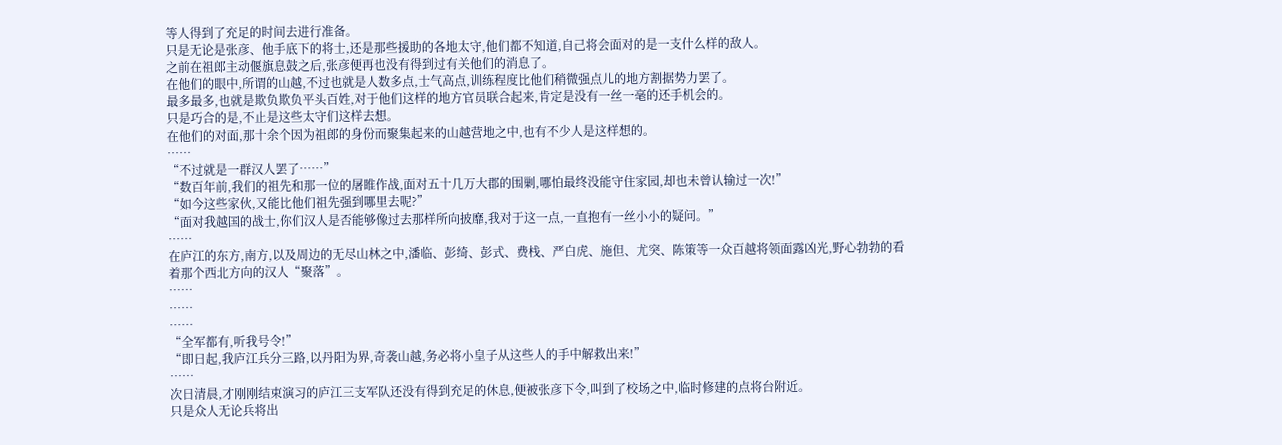等人得到了充足的时间去进行准备。
只是无论是张彦、他手底下的将士,还是那些援助的各地太守,他们都不知道,自己将会面对的是一支什么样的敌人。
之前在祖郎主动偃旗息鼓之后,张彦便再也没有得到过有关他们的消息了。
在他们的眼中,所谓的山越,不过也就是人数多点,士气高点,训练程度比他们稍微强点儿的地方割据势力罢了。
最多最多,也就是欺负欺负平头百姓,对于他们这样的地方官员联合起来,肯定是没有一丝一毫的还手机会的。
只是巧合的是,不止是这些太守们这样去想。
在他们的对面,那十余个因为祖郎的身份而聚集起来的山越营地之中,也有不少人是这样想的。
……
“不过就是一群汉人罢了……”
“数百年前,我们的祖先和那一位的屠睢作战,面对五十几万大郡的围剿,哪怕最终没能守住家园,却也未曾认输过一次!”
“如今这些家伙,又能比他们祖先强到哪里去呢?”
“面对我越国的战士,你们汉人是否能够像过去那样所向披靡,我对于这一点,一直抱有一丝小小的疑问。”
……
在庐江的东方,南方,以及周边的无尽山林之中,潘临、彭绮、彭式、费栈、严白虎、施但、尤突、陈策等一众百越将领面露凶光,野心勃勃的看着那个西北方向的汉人“聚落”。
……
……
……
“全军都有,听我号令!”
“即日起,我庐江兵分三路,以丹阳为界,奇袭山越,务必将小皇子从这些人的手中解救出来!”
……
次日清晨,才刚刚结束演习的庐江三支军队还没有得到充足的休息,便被张彦下令,叫到了校场之中,临时修建的点将台附近。
只是众人无论兵将出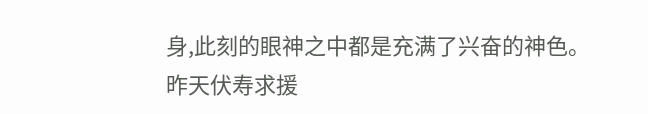身,此刻的眼神之中都是充满了兴奋的神色。
昨天伏寿求援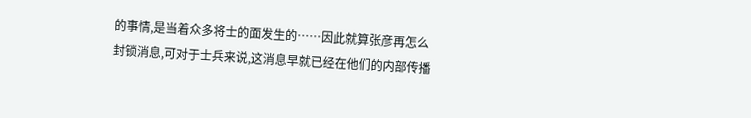的事情,是当着众多将士的面发生的……因此就算张彦再怎么封锁消息,可对于士兵来说,这消息早就已经在他们的内部传播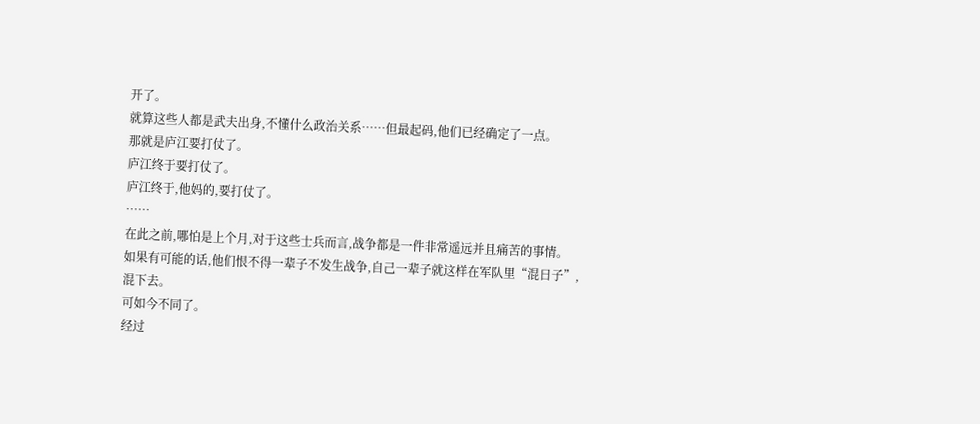开了。
就算这些人都是武夫出身,不懂什么政治关系……但最起码,他们已经确定了一点。
那就是庐江要打仗了。
庐江终于要打仗了。
庐江终于,他妈的,要打仗了。
……
在此之前,哪怕是上个月,对于这些士兵而言,战争都是一件非常遥远并且痛苦的事情。
如果有可能的话,他们恨不得一辈子不发生战争,自己一辈子就这样在军队里“混日子”,混下去。
可如今不同了。
经过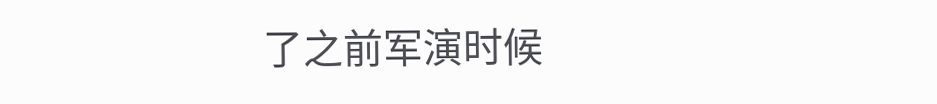了之前军演时候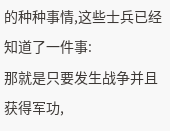的种种事情,这些士兵已经知道了一件事:
那就是只要发生战争并且获得军功,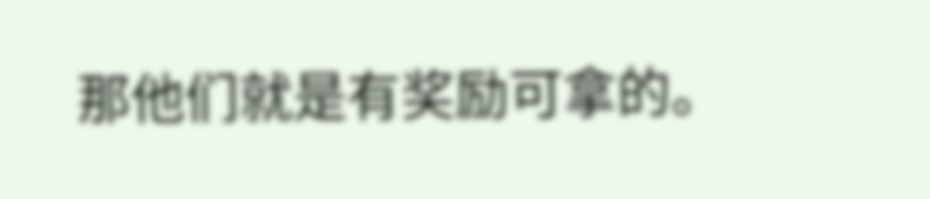那他们就是有奖励可拿的。